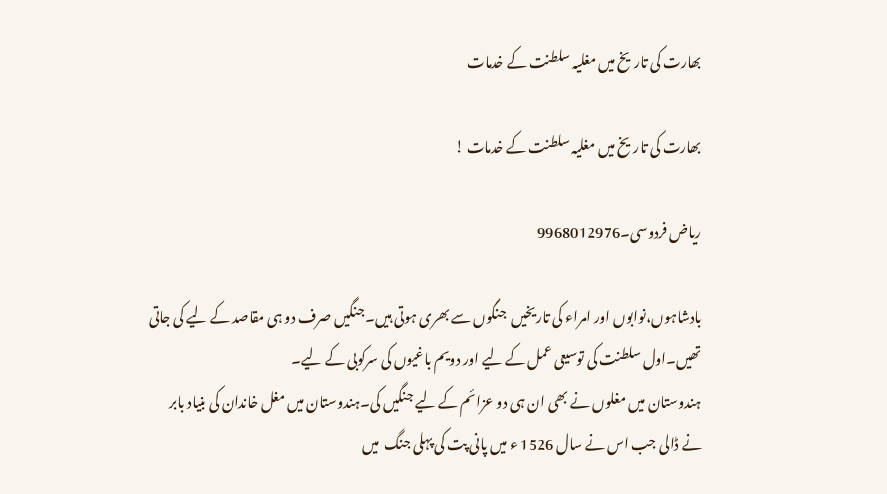بھارت کی تاریخ میں مغلیہ سلطنت کے خدمات

بھارت کی تاریخ میں مغلیہ سلطنت کے خدمات !

ریاض فردوسی۔9968012976

بادشاہوں،نوابوں اور امراء کی تاریخیں  جنگوں سے بھری ہوتی ہیں۔جنگیں صرف دو ہی مقاصد کے لیے کی جاتی تھیں۔اول سلطنت کی توسیعی عمل کے لیے اور دویم باغیوں کی سرکوبی کے لیے۔
ہندوستان میں مغلوں نے بھی ان ہی دو عزائم کے لیے جنگیں کی۔ہندوستان میں مغل خاندان کی بنیاد بابر نے ڈالی جب اس نے سال 1526 ء میں پانی پت کی پہلی جنگ  میں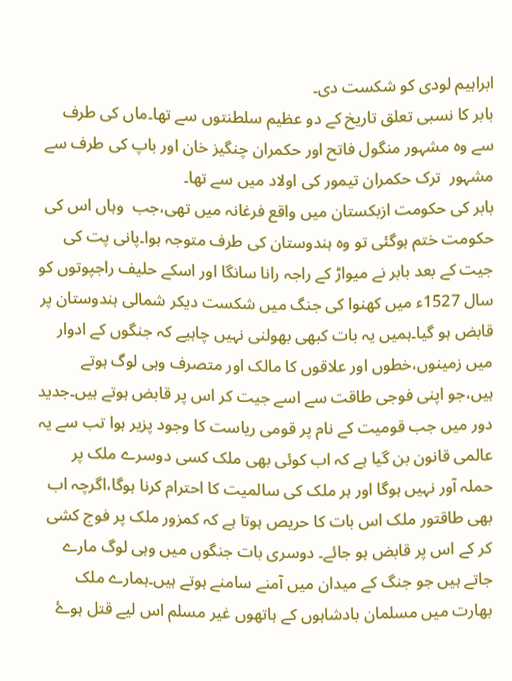ابراہیم لودی کو شکست دی۔
بابر کا نسبی تعلق تاریخ کے دو عظیم سلطنتوں سے تھا۔ماں کی طرف سے وہ مشہور منگول فاتح اور حکمران چنگیز خان اور باپ کی طرف سے مشہور  ترک حکمران تیمور کی اولاد میں سے تھا۔
بابر کی حکومت ازبکستان میں واقع فرغانہ میں تھی،جب  وہاں اس کی حکومت ختم ہوگئی تو وہ ہندوستان کی طرف متوجہ ہوا۔پانی پت کی جیت کے بعد بابر نے میواڑ کے راجہ رانا سانگا اور اسکے حلیف راجپوتوں کو سال 1527ء میں کھنوا کی جنگ میں شکست دیکر شمالی ہندوستان پر قابض ہو گیا۔ہمیں یہ بات کبھی بھولنی نہیں چاہیے کہ جنگوں کے ادوار میں زمینوں،خطوں اور علاقوں کا مالک اور متصرف وہی لوگ ہوتے ہیں،جو اپنی فوجی طاقت سے اسے جیت کر اس پر قابض ہوتے ہیں۔جدید دور میں جب قومیت کے نام پر قومی ریاست کا وجود پزیر ہوا تب سے یہ عالمی قانون بن گیا ہے کہ اب کوئی بھی ملک کسی دوسرے ملک پر حملہ آور نہیں ہوگا اور ہر ملک کی سالمیت کا احترام کرنا ہوگا،اگرچہ اب بھی طاقتور ملک اس بات کا حریص ہوتا ہے کہ کمزور ملک پر فوج کشی کر کے اس پر قابض ہو جائے۔ دوسری بات جنگوں میں وہی لوگ مارے جاتے ہیں جو جنگ کے میدان میں آمنے سامنے ہوتے ہیں۔ہمارے ملک بھارت میں مسلمان بادشاہوں کے ہاتھوں غیر مسلم اس لیے قتل ہوۓ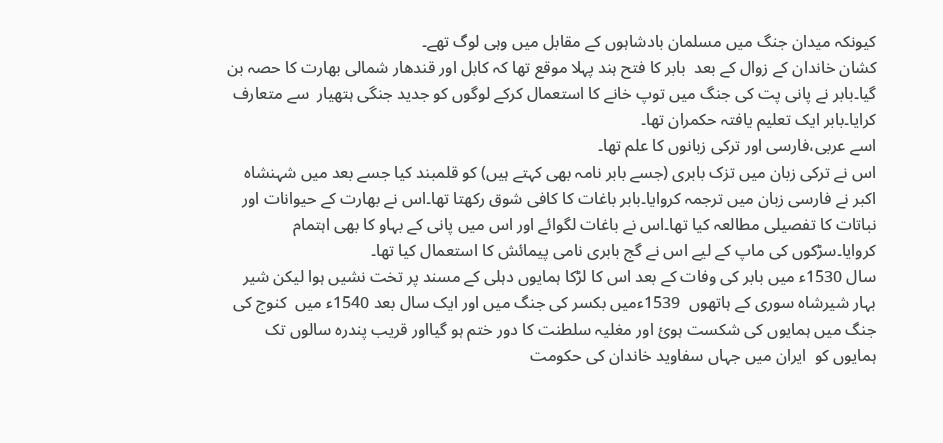کیونکہ میدان جنگ میں مسلمان بادشاہوں کے مقابل میں وہی لوگ تھے۔
کشان خاندان کے زوال کے بعد  بابر کا فتح ہند پہلا موقع تھا کہ کابل اور قندھار شمالی بھارت کا حصہ بن گیا۔بابر نے پانی پت کی جنگ میں توپ خانے کا استعمال کرکے لوگوں کو جدید جنگی ہتھیار  سے متعارف کرایا۔بابر ایک تعلیم یافتہ حکمران تھا۔
اسے عربی،فارسی اور ترکی زبانوں کا علم تھا۔
اس نے ترکی زبان میں تزک بابری (جسے بابر نامہ بھی کہتے ہیں‌) کو قلمبند کیا جسے بعد میں شہنشاہ اکبر نے فارسی زبان میں ترجمہ کروایا۔بابر باغات کا کافی شوق رکھتا تھا۔اس نے بھارت کے حیوانات اور نباتات کا تفصیلی مطالعہ کیا تھا۔اس نے باغات لگوائے اور اس میں پانی کے بہاو کا بھی اہتمام کروایا۔سڑکوں کی ماپ کے لیے اس نے گج بابری نامی پیمائش کا استعمال کیا تھا۔
سال 1530ء‌ میں بابر کی وفات کے بعد اس کا لڑکا ہمایوں دہلی کے مسند پر تخت نشیں ہوا لیکن شیر بہار شیرشاہ سوری کے ہاتھوں  1539ءمیں بکسر کی جنگ میں اور ایک سال بعد 1540ء میں  کنوج کی جنگ میں ہمایوں کی شکست ہوئ اور مغلیہ سلطنت کا دور ختم ہو گیااور قریب پندرہ سالوں تک ہمایوں کو  ایران میں جہاں سفاوید خاندان کی حکومت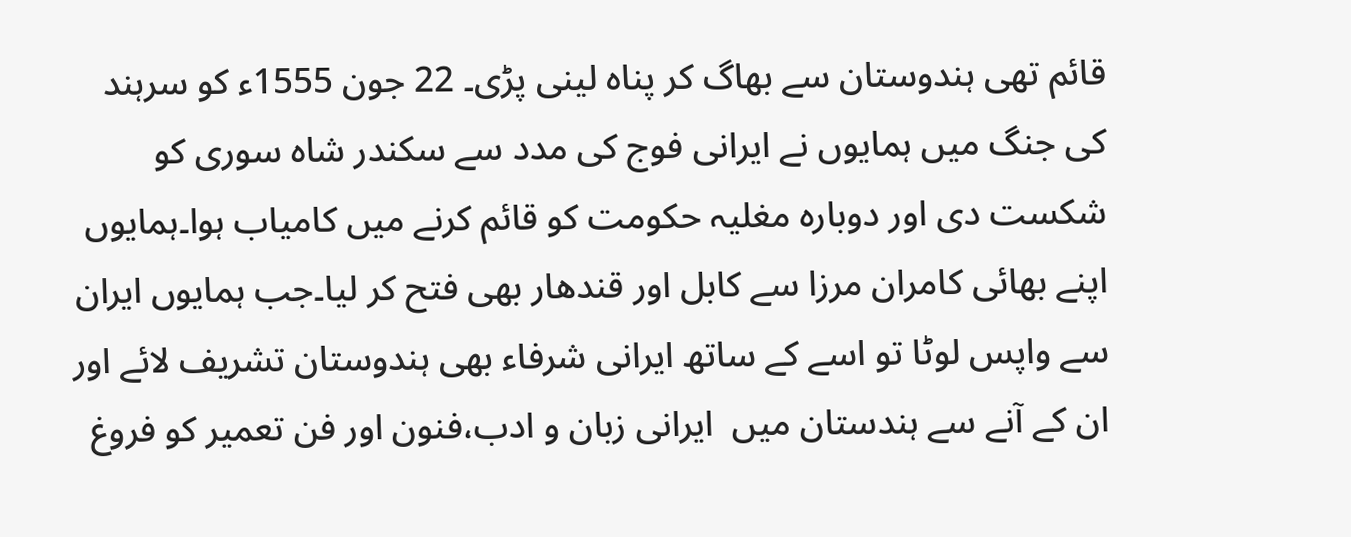قائم تھی ہندوستان سے بھاگ کر پناہ لینی پڑی۔ 22 جون 1555ء کو سرہند کی جنگ میں ہمایوں نے ایرانی فوج کی مدد سے سکندر شاہ سوری کو شکست دی اور دوبارہ مغلیہ حکومت کو قائم کرنے میں کامیاب ہوا۔ہمایوں اپنے بھائی کامران مرزا سے کابل اور قندھار بھی فتح کر لیا۔جب ہمایوں ایران سے واپس لوٹا تو اسے کے ساتھ ایرانی شرفاء بھی ہندوستان تشریف لائے اور ان کے آنے سے ہندستان میں  ایرانی زبان و ادب،فنون اور فن تعمیر کو فروغ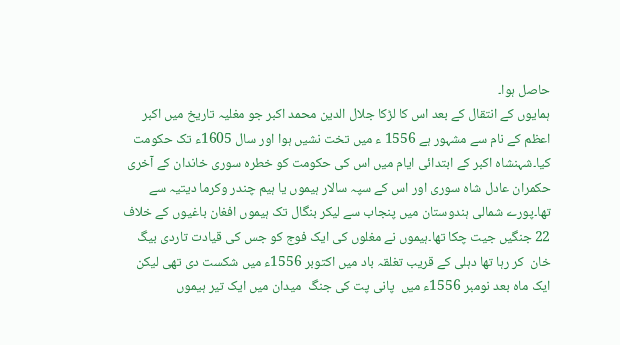حاصل ہوا۔
ہمایوں کے انتقال کے بعد اس کا لڑکا جلال الدین محمد اکبر جو مغلیہ تاریخ میں اکبر اعظم کے نام سے مشہور ہے 1556 ء میں تخت نشیں ہوا اور سال 1605ء تک حکومت کیا۔شہنشاہ اکبر کے ابتدائی ایام میں اس کی حکومت کو خطرہ سوری خاندان کے آخری حکمران عادل شاہ سوری اور اس کے سپہ سالار ہیموں یا ہیم چندر وکرما دیتیہ سے تھا۔پورے شمالی ہندوستان میں پنجاب سے لیکر بنگال تک ہیموں افغان باغیوں کے خلاف 22 جنگیں جیت چکا تھا۔ہیموں نے مغلوں کی ایک فوج کو جس کی قیادت تاردی بیگ خان  کر رہا تھا دہلی کے قریب تغلقہ باد میں اکتوبر 1556ء میں شکست دی تھی لیکن ایک ماہ بعد نومبر 1556ء میں  پانی پت کی جنگ  میدان میں ایک تیر ہیموں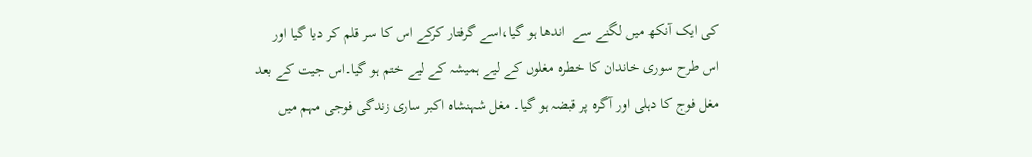کی ایک آنکھ میں لگنے سے  اندھا ہو گیا،اسے گرفتار کرکے اس کا سر قلم کر دیا گیا اور اس طرح سوری خاندان کا خطرہ مغلوں کے لیے ہمیشہ کے لیے ختم ہو گیا۔اس جیت کے بعد مغل فوج کا دہلی اور آگرہ پر قبضہ ہو گیا۔ مغل شہنشاہ اکبر ساری زندگی فوجی مہم میں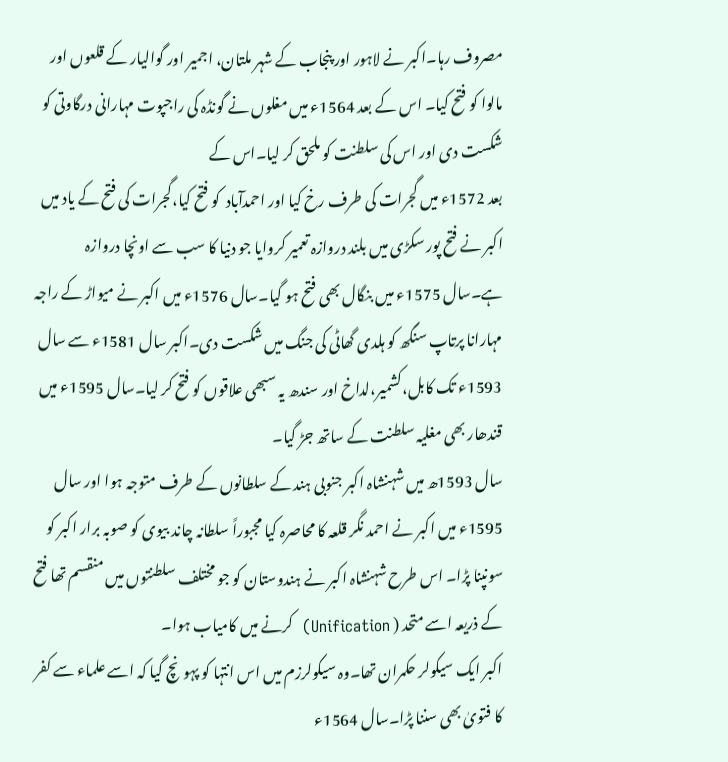مصروف رہا۔اکبر نے لاہور اور پنجاب کے شہر ملتان، اجمیر اور گوالیار کے قلعوں اور مالوا کو فتح کیا۔ اس کے بعد 1564ء میں مغلوں نے گونڈہ کی راجپوت مہارانی درگاوتی کو شکست دی اور اس کی سلطنت کو ملحق کر لیا۔اس کے
بعد 1572ء میں گجرات کی طرف رخ کیا اور احمدآباد  کو فتح کیا،گجرات کی فتح کے یاد میں اکبر نے فتح پور سکڑی میں بلند دروازہ تعمیر کروایا جو دنیا کا سب سے اونچا دروازہ ہے۔سال 1575ء میں بنگال بھی فتح ہو گیا۔سال 1576ء میں اکبر نے میواڑ کے راجہ مہارانا پرتاپ سنگھ کو ہلدی گھاٹی کی جنگ میں شکست دی۔اکبر سال 1581ء سے سال 1593ء تک کابل،کشمیر،لداخ اور سندھ یہ سبھی علاقوں کو فتح کر لیا۔سال 1595ء میں قندھار بھی مغلیہ سلطنت کے ساتھ جڑ گیا۔
سال 1593ھ میں شہنشاہ اکبر جنوبی ہند کے سلطانوں کے طرف متوجہ ہوا اور سال 1595ء میں اکبر نے احمد نگر قلعہ کا محاصرہ کیا مجبوراً سلطانہ چاند بیوی کو صوبہ برار اکبر کو  سونپنا پڑا۔ اس طرح شہنشاہ اکبر نے ہندوستان کو جو مختلف سلطنتوں میں منقسم تھا فتح کے ذریعہ اسے متحد ( Unification)  کرنے میں کامیاب ہوا۔
اکبر ایک سیکولر حکمران تھا۔وہ سیکولرزم میں اس انتہا کو پہونچ گیا کہ اسے علماء سے کفر کا فتویٰ بھی سننا پڑا۔سال 1564ء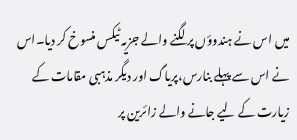میں اس نے ہندوؤں پر لگنے والے جزیہ ٹیکس منسوخ کر دیا۔اس نے اس سے پہلے بنارس،پریاگ اور دیگر مذہبی مقامات کے زیارت کے لیے جانے والے زائرین پر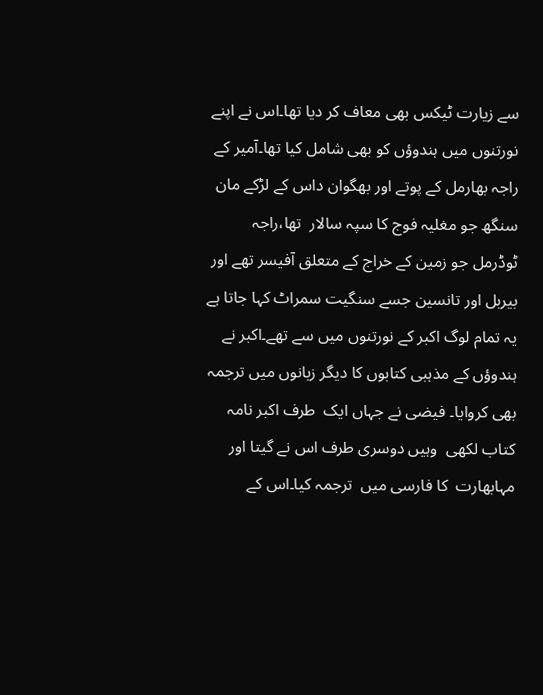سے زیارت ٹیکس بھی معاف کر دیا تھا۔اس نے اپنے نورتنوں میں ہندوؤں کو بھی شامل کیا تھا۔آمیر کے راجہ بھارمل کے پوتے اور بھگوان داس کے لڑکے مان سنگھ جو مغلیہ فوج کا سپہ سالار  تھا،راجہ ٹوڈرمل جو زمین کے خراج کے متعلق آفیسر تھے اور بیربل اور تانسین جسے سنگیت سمراٹ کہا جاتا ہے یہ تمام لوگ اکبر کے نورتنوں میں سے تھے۔اکبر نے ہندوؤں کے مذہبی کتابوں کا دیگر زبانوں میں ترجمہ بھی کروایا۔ فیضی نے جہاں ایک  طرف اکبر نامہ کتاب لکھی  وہیں دوسری طرف اس نے گیتا اور مہابھارت  کا فارسی میں  ترجمہ کیا۔اس کے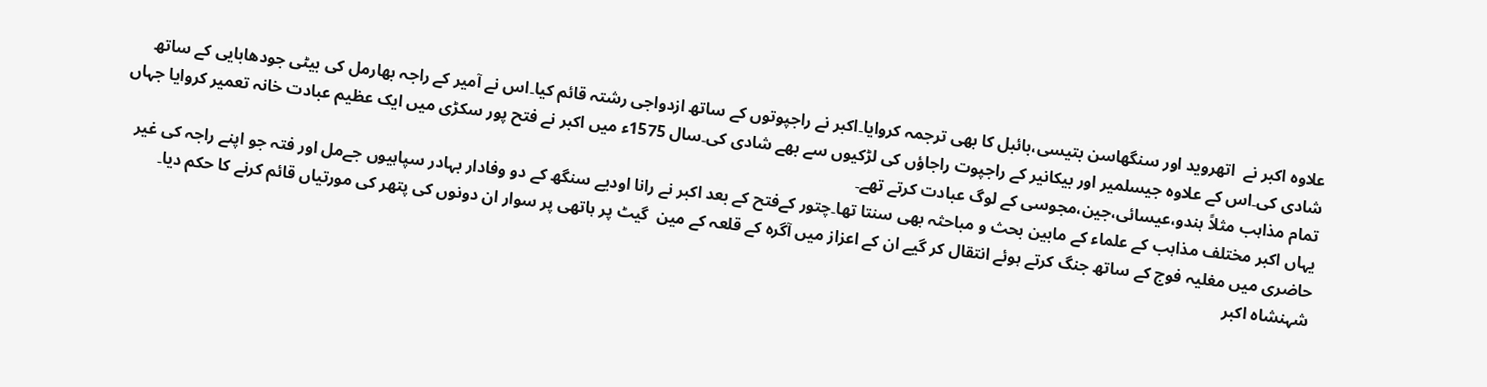علاوہ اکبر نے  اتھروید اور سنگھاسن بتیسی،بائبل کا بھی ترجمہ کروایا۔اکبر نے راجپوتوں کے ساتھ ازدواجی رشتہ قائم کیا۔اس نے آمیر کے راجہ بھارمل کی بیٹی جودھابایی کے ساتھ شادی کی۔اس کے علاوہ جیسلمیر اور بیکانیر کے راجپوت راجاؤں کی لڑکیوں سے بھے شادی کی۔سال 1575ء میں اکبر نے فتح پور سکڑی میں ایک عظیم عبادت خانہ تعمیر کروایا جہاں تمام مذاہب مثلاً ہندو،عیسائی،جین،مجوسی کے لوگ عبادت کرتے تھے۔
یہاں اکبر مختلف مذاہب کے علماء کے مابین بحث و مباحثہ بھی سنتا تھا۔چتور کےفتح کے بعد اکبر نے رانا اودیے سنگھ کے دو وفادار بہادر سپاہیوں جےمل اور فتہ جو اپنے راجہ کی غیر حاضری میں مغلیہ فوج کے ساتھ جنگ کرتے ہوئے انتقال کر گیے ان کے اعزاز میں آگرہ کے قلعہ کے مین  گیٹ پر ہاتھی پر سوار ان دونوں کی پتھر کی مورتیاں قائم کرنے کا حکم دیا۔
شہنشاہ اکبر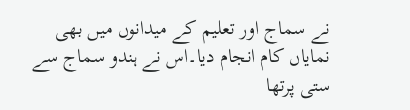نے سماج اور تعلیم کے میدانوں میں بھی نمایاں کام انجام دیا۔اس نے ہندو سماج سے ستی پرتھا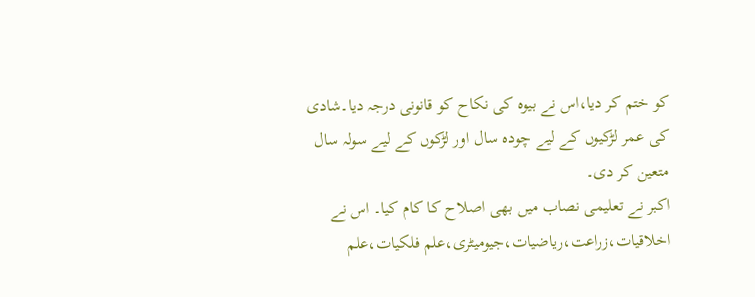کو ختم کر دیا،اس نے بیوہ کی نکاح کو قانونی درجہ دیا۔شادی کی عمر لڑکیوں کے لیے چودہ سال اور لڑکوں کے لیے سولہ سال متعین کر دی۔
اکبر نے تعلیمی نصاب میں بھی اصلاح کا کام کیا۔ اس نے اخلاقیات،زراعت،ریاضیات،جیومیٹری،علم فلکیات،علم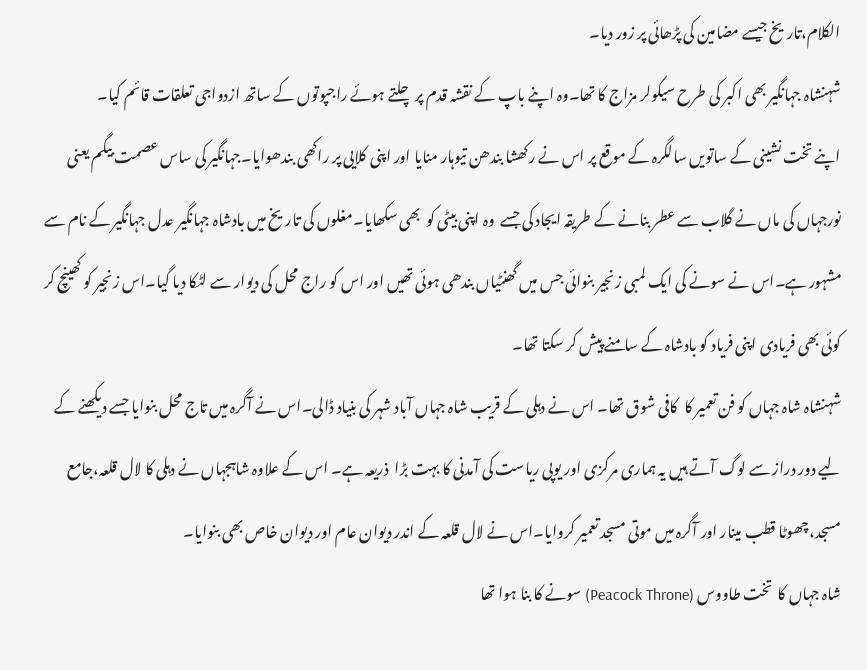الکلام،تاریخ جیسے مضامین کی پڑھائی پر زور دیا۔
شہنشاہ جہانگیر بھی اکبر کی طرح سیکولر مزاج کا تھا۔وہ اپنے باپ کے نقشہ قدم پر چلتے ہوئے راجپوتوں کے ساتھ ازدواجی تعلقات قائم کیا۔
اپنے تخت نشینی کے ساتویں سالگرہ کے موقع پر اس نے رکھشا بندھن تیوہار منایا اور اپنی کلایی پر راکھی بندھوایا۔جہانگیر کی ساس عصمت بیگم یعنی نورجہاں کی ماں نے گلاب سے عطر بنانے کے طریقہ ایجاد کی جسے  وہ اپنی بیٹی کو  بھی سکھایا۔مغلوں کی تاریخ میں بادشاہ جہانگیر عدل جہانگیر کے نام سے مشہور ہے۔اس نے سونے کی ایک لمبی زنجیر بنوائی جس میں گھنٹیاں بندھی ہوئی تھیں اور اس کو راج محل کی دیوار سے لٹکا دیا گیا۔اس زنجیر کو کھینچ کر کوئی بھی فریادی اپنی فریاد کو بادشاہ کے سامنے پیش کر سکتا تھا۔
شہنشاہ شاہ جہاں کو فن تعمیر کا  کافی شوق تھا۔ اس نے دہلی کے قریب شاہ جہاں آباد شہر کی بنیاد ڈالی۔اس نے آگرہ میں تاج محل بنوایا جسے دیکھنے کے لیے دور دراز سے لوگ آتے ہیں یہ ہماری مرکزی اور یوپی ریاست کی آمدنی کا بہت بڑا  ذریعہ ہے۔ اس کے علاوہ شاہجہاں نے دہلی کا لال قلعہ،جامع مسجد،چھوٹا قطب مینار اور آگرہ میں موتی مسجد تعمیر کروایا۔اس نے لال قلعہ کے اندر دیوان عام اور دیوان خاص بھی بنوایا۔
شاہ جہاں کا  تخت طاووس (Peacock Throne) سونے کا بنا ہوا تھا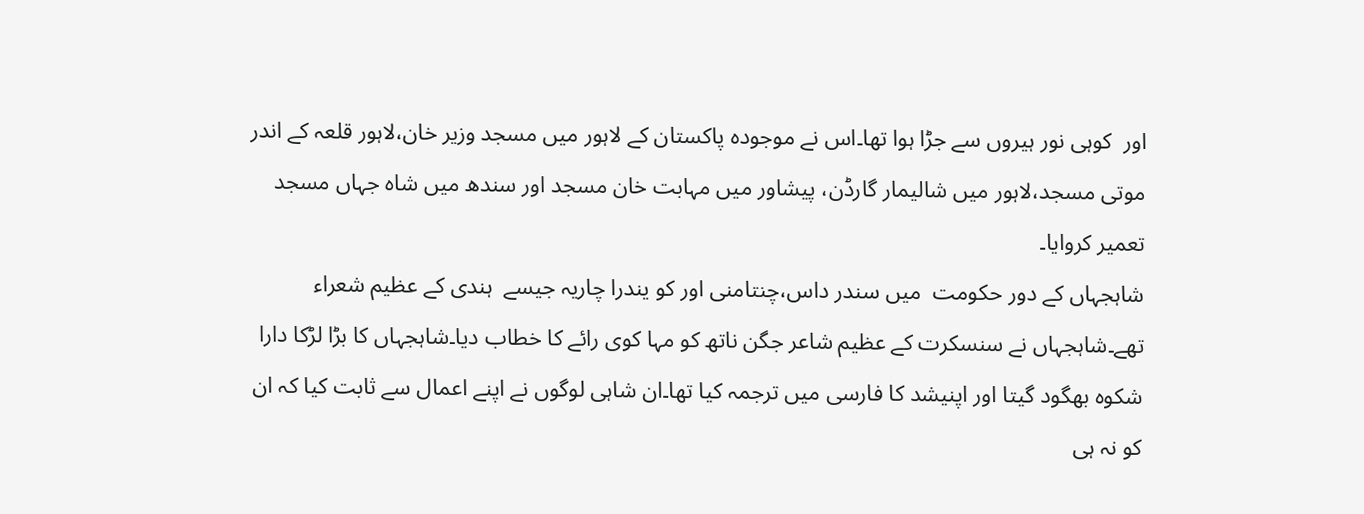اور  کوہی نور ہیروں سے جڑا ہوا تھا۔اس نے موجودہ پاکستان کے لاہور میں مسجد وزیر خان،لاہور قلعہ کے اندر موتی مسجد،لاہور میں شالیمار گارڈن، پیشاور میں مہابت خان مسجد اور سندھ میں شاہ جہاں مسجد تعمیر کروایا۔
شاہجہاں کے دور حکومت  میں سندر داس،چنتامنی اور کو یندرا چاریہ جیسے  ہندی کے عظیم شعراء  تھے۔شاہجہاں نے سنسکرت کے عظیم شاعر جگن ناتھ کو مہا کوی رائے کا خطاب دیا۔شاہجہاں کا بڑا لڑکا دارا شکوہ بھگود گیتا اور اپنیشد کا فارسی میں ترجمہ کیا تھا۔ان شاہی لوگوں نے اپنے اعمال سے ثابت کیا کہ ان کو نہ ہی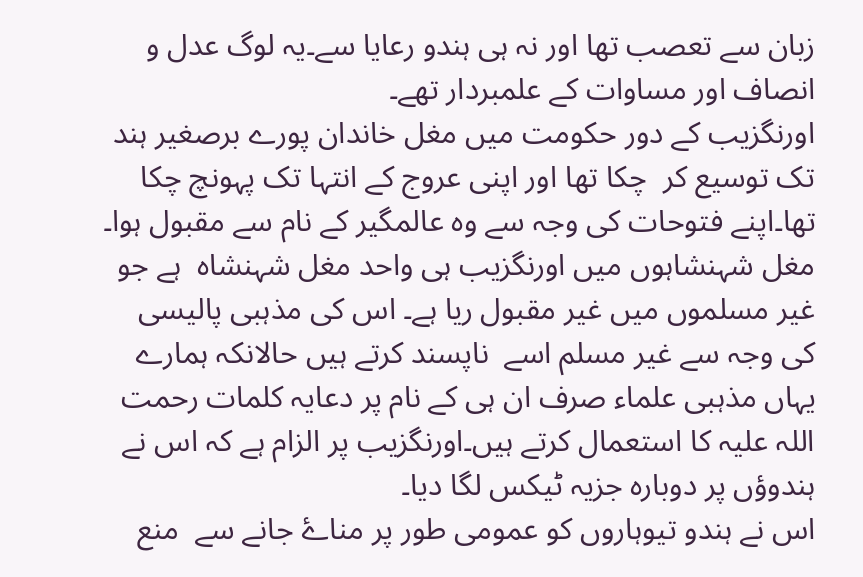زبان سے تعصب تھا اور نہ ہی ہندو رعایا سے۔یہ لوگ عدل و انصاف اور مساوات کے علمبردار تھے۔
اورنگزیب کے دور حکومت میں مغل خاندان پورے برصغیر ہند تک توسیع کر  چکا تھا اور اپنی عروج کے انتہا تک پہونچ چکا تھا۔اپنے فتوحات کی وجہ سے وہ عالمگیر کے نام سے مقبول ہوا۔
مغل شہنشاہوں میں اورنگزیب ہی واحد مغل شہنشاہ  ہے جو غیر مسلموں میں غیر مقبول ریا ہے۔ اس کی مذہبی پالیسی کی وجہ سے غیر مسلم اسے  ناپسند کرتے ہیں حالانکہ ہمارے یہاں مذہبی علماء صرف ان ہی کے نام پر دعایہ کلمات رحمت اللہ علیہ کا استعمال کرتے ہیں۔اورنگزیب پر الزام ہے کہ اس نے ہندوؤں پر دوبارہ جزیہ ٹیکس لگا دیا۔
اس نے ہندو تیوہاروں کو عمومی طور پر مناۓ جانے سے  منع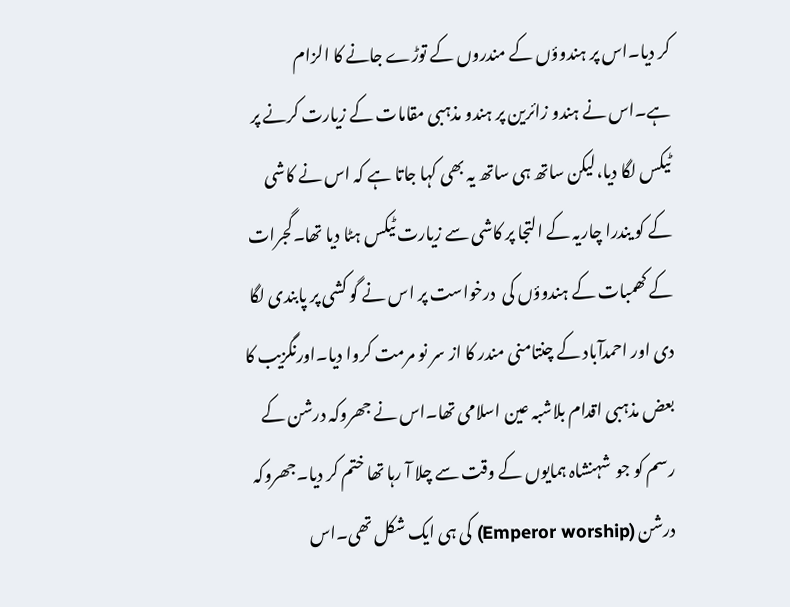کر دیا۔اس پر ہندوؤں کے مندروں کے توڑے جانے کا الزام ہے۔اس نے ہندو زائرین پر ہندو مذہبی مقامات کے زیارت کرنے پر ٹیکس لگا دیا،لیکن ساتھ ہی ساتھ یہ بھی کہا جاتا ہے کہ اس نے کاشی کے کو یندرا چاریہ کے التجا پر کاشی سے زیارت ٹیکس ہٹا دیا تھا۔گجرات کے کھمبات کے ہندوؤں کی  درخواست پر اس نے گو کشی پر پابندی لگا دی اور احمدآباد کے چنتامنی مندر کا از سر نو مرمت کروا دیا۔اورنگزیب کا بعض مذہبی اقدام بلاشبہ عین اسلامی تھا۔اس نے جھروکہ درشن کے رسم کو جو  شہنشاہ ہمایوں کے وقت سے چلا آ رہا تھا ختم کر دیا۔جھروکہ درشن (Emperor worship) کی ہی ایک شکل تھی۔اس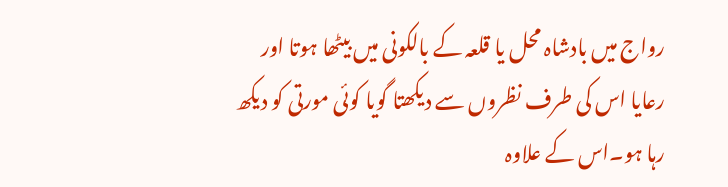رواج میں بادشاہ محل یا قلعہ کے بالکونی میں بیٹھا ہوتا اور رعایا اس کی طرف نظروں سے دیکھتا گویا کوئی مورتی کو دیکھ رہا ہو۔اس کے علاوہ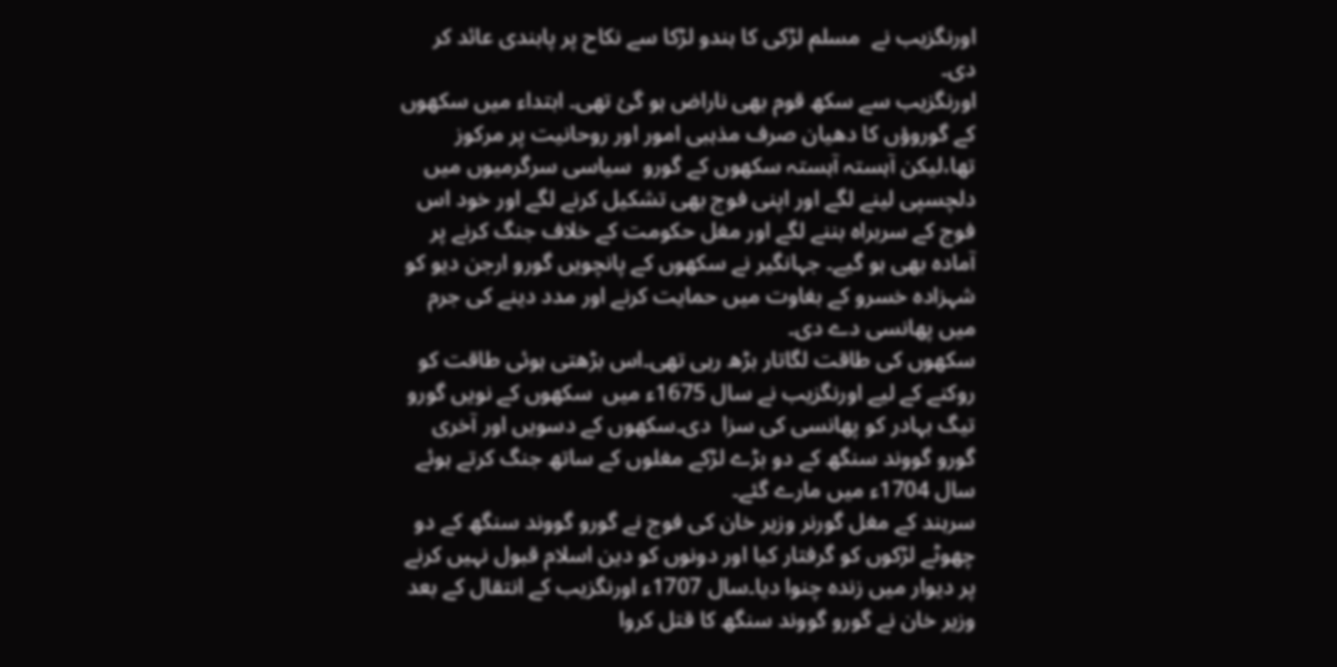اورنگزیب نے  مسلم لڑکی کا ہندو لڑکا سے نکاح پر پابندی عائد کر دی۔
اورنگزیب سے سکھ قوم بھی ناراض ہو گئ تھی۔ ابتداء میں سکھوں کے گوروؤں کا دھیان صرف مذہبی امور اور روحانیت پر مرکوز تھا،لیکن آہستہ آہستہ سکھوں کے گورو  سیاسی سرگرمیوں میں دلچسپی لینے لگے اور اپنی فوج بھی تشکیل کرنے لگے اور خود اس فوج کے سربراہ بننے لگے اور مغل حکومت کے خلاف جنگ کرنے پر آمادہ بھی ہو گیے۔ جہانگیر نے سکھوں کے پانچویں گورو ارجن دیو کو شہزادہ خسرو کے بغاوت میں حمایت کرنے اور مدد دینے کی جرم میں پھانسی دے دی۔
سکھوں کی طاقت لگاتار بڑھ رہی تھی۔اس بڑھتی ہوئی طاقت کو روکنے کے لیے اورنگزیب نے سال 1675ء میں  سکھوں کے نویں گورو تیگ بہادر کو پھانسی کی سزا  دی۔سکھوں کے دسویں اور آخری گورو گووند سنگھ کے دو بڑے لڑکے مغلوں کے ساتھ جنگ کرتے ہوئے سال 1704ء میں مارے گئے۔
سرہند کے مغل گورنر وزیر خان کی فوج نے گورو گووند سنگھ کے دو چھوٹے لڑکوں کو گرفتار کیا اور دونوں کو دین اسلام قبول نہیں کرنے پر دیوار میں زندہ چنوا دیا۔سال 1707ء اورنگزیب کے انتقال کے بعد وزیر خان نے گورو گووند سنگھ کا قتل کروا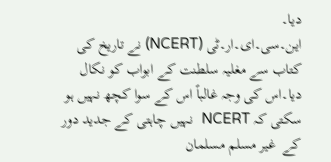دیا۔
این۔سی۔ای۔ار۔ٹی (NCERT) نے تاریخ کی کتاب سے مغلیہ سلطنت کے ابواب کو نکال دیا۔اس کی وجہ غالباً اس کے سوا کچھ نہیں ہو سکتی کہ NCERT  نہیں چاہتی کے جدید دور کے  غیر مسلم مسلمان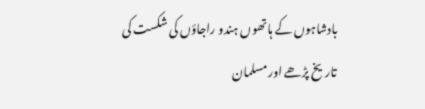بادشاہوں کے ہاتھوں ہندو راجاؤں کی شکست کی تاریخ پڑھے اور مسلمان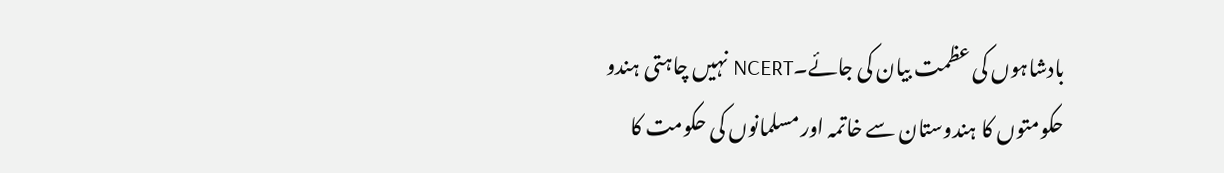بادشاہوں کی عظمت بیان کی جائے۔NCERT نہیں چاہتی ہندو حکومتوں کا ہندوستان سے خاتمہ اور مسلمانوں کی حکومت کا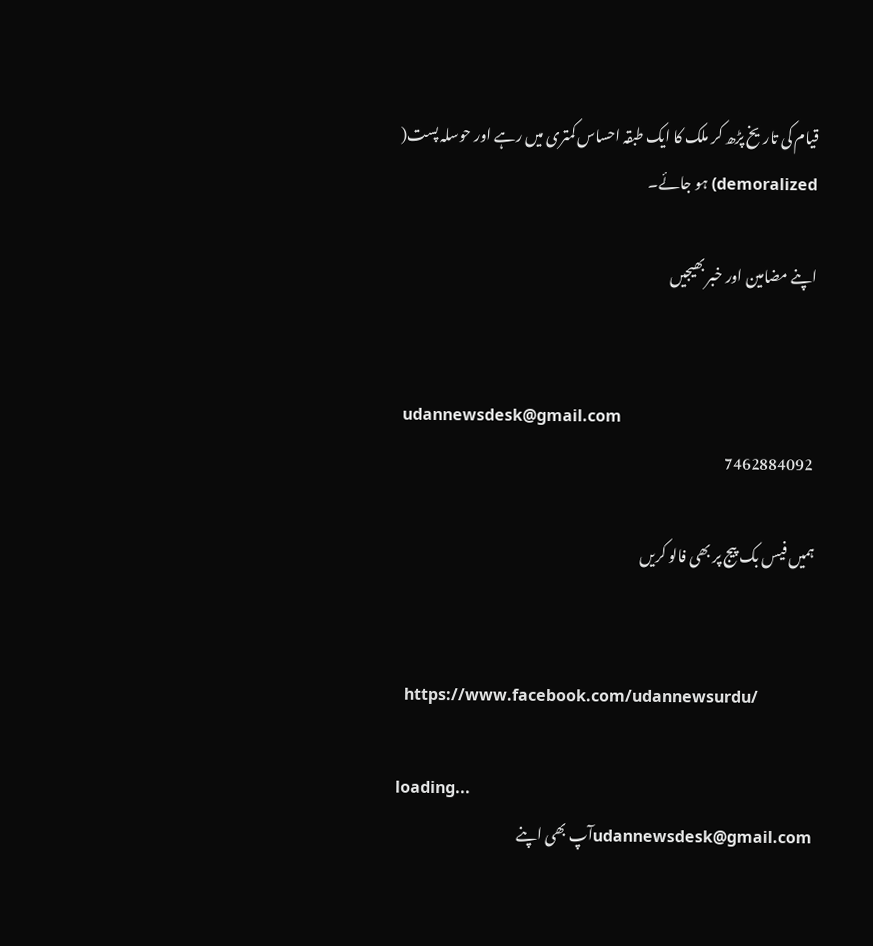قیام کی تاریخ پڑھ کر ملک کا ایک طبقہ احساس کمتری میں رہے اور حوسلہ پست( demoralized) ہو جائے۔

اپنے مضامین اور خبر بھیجیں


 udannewsdesk@gmail.com
 7462884092

ہمیں فیس بک پیج پر بھی فالو کریں


  https://www.facebook.com/udannewsurdu/

loading...
udannewsdesk@gmail.comآپ بھی اپنے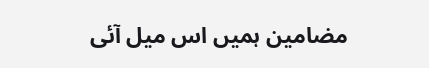مضامین ہمیں اس میل آئی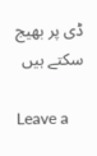ڈی پر بھیج سکتے ہیں

Leave a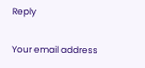Reply

Your email address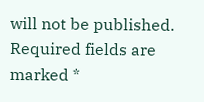will not be published. Required fields are marked *